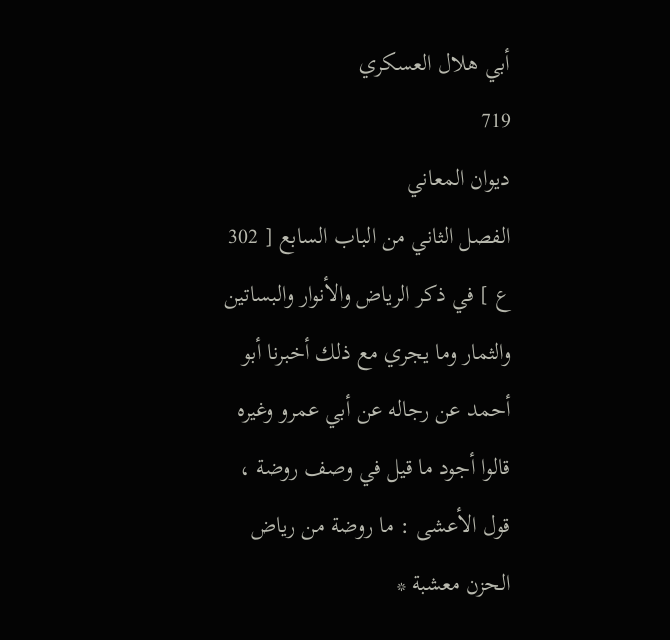أبي هلال العسكري
719
ديوان المعاني
الفصل الثاني من الباب السابع [ 302 ع ] في ذكر الرياض والأنوار والبساتين والثمار وما يجري مع ذلك أخبرنا أبو أحمد عن رجاله عن أبي عمرو وغيره قالوا أجود ما قيل في وصف روضة ، قول الأعشى : ما روضة من رياض الحزن معشبة *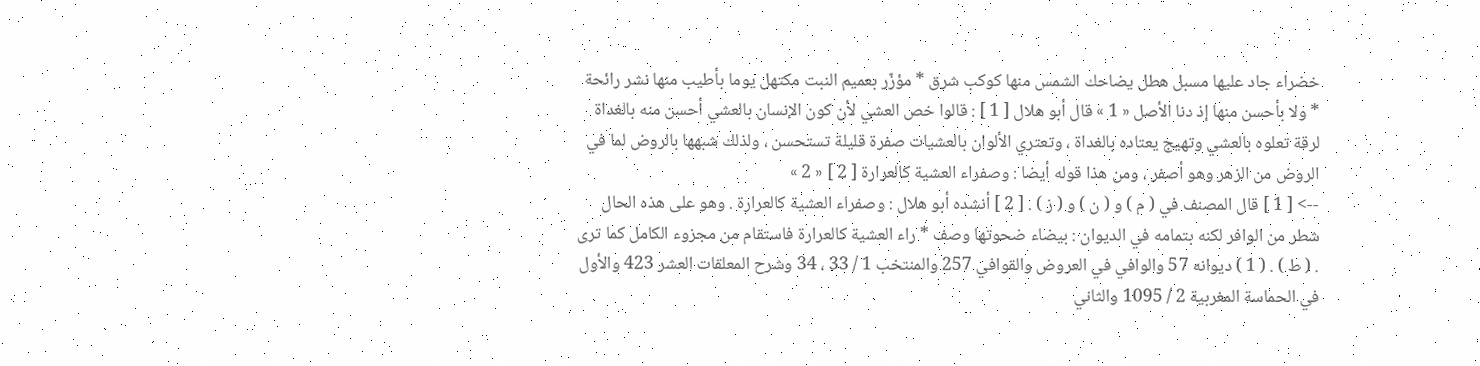خضراء جاد عليها مسبل هطل يضاحك الشمس منها كوكب شرق * مؤزّر بعميم النبت مكتهل يوما بأطيب منها نشر رائحة * ولا بأحسن منها إذ دنا الأصل « 1 » قال أبو هلال [ 1 ] : قالوا خص العشي لأن كون الإنسان بالعشي أحسن منه بالغداة لرقة تعلوه بالعشي وتهيج يعتاده بالغداة ، وتعتري الألوان بالعشيات صفرة قليلة تستحسن ، ولذلك شبهها بالروض لما في الروض من الزهر وهو أصفر ، ومن هذا قوله أيضا : وصفراء العشية كالعرارة [ 2 ] « 2 »
--> [ 1 ] قال المصنف في ( م ) و ( ن ) و ( ز ) . [ 2 ] أنشده أبو هلال : وصفراء العشية كالعرارة . وهو على هذه الحال شطر من الوافر لكنه بتمامه في الديوان : بيضاء ضحوتها وصف * راء العشية كالعرارة فاستقام من مجزوء الكامل كما ترى . ( ط ) . ( 1 ) ديوانه 57 والوافي في العروض والقوافي 257 والمنتخب 1 / 33 ، 34 وشرح المعلقات العشر 423 والأول في الحماسة المغربية 2 / 1095 والثاني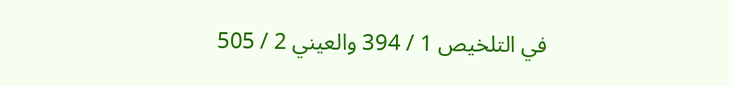في التلخيص 1 / 394 والعيني 2 / 505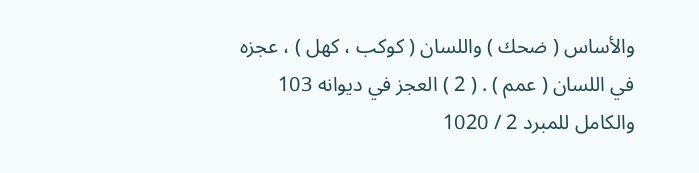والأساس ( ضحك ) واللسان ( كوكب ، كهل ) ، عجزه في اللسان ( عمم ) . ( 2 ) العجز في ديوانه 103 والكامل للمبرد 2 / 1020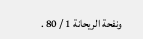ونفحة الريحانة 1 / 80 .